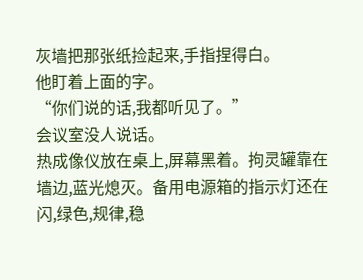灰墙把那张纸捡起来,手指捏得白。
他盯着上面的字。
“你们说的话,我都听见了。”
会议室没人说话。
热成像仪放在桌上,屏幕黑着。拘灵罐靠在墙边,蓝光熄灭。备用电源箱的指示灯还在闪,绿色,规律,稳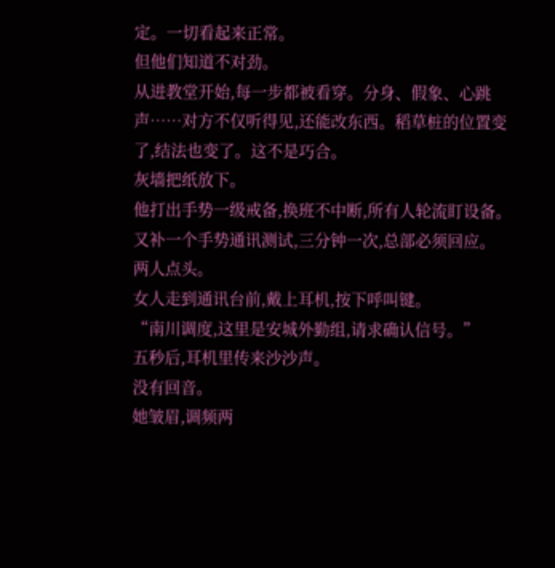定。一切看起来正常。
但他们知道不对劲。
从进教堂开始,每一步都被看穿。分身、假象、心跳声……对方不仅听得见,还能改东西。稻草桩的位置变了,结法也变了。这不是巧合。
灰墙把纸放下。
他打出手势一级戒备,换班不中断,所有人轮流盯设备。
又补一个手势通讯测试,三分钟一次,总部必须回应。
两人点头。
女人走到通讯台前,戴上耳机,按下呼叫键。
“南川调度,这里是安城外勤组,请求确认信号。”
五秒后,耳机里传来沙沙声。
没有回音。
她皱眉,调频两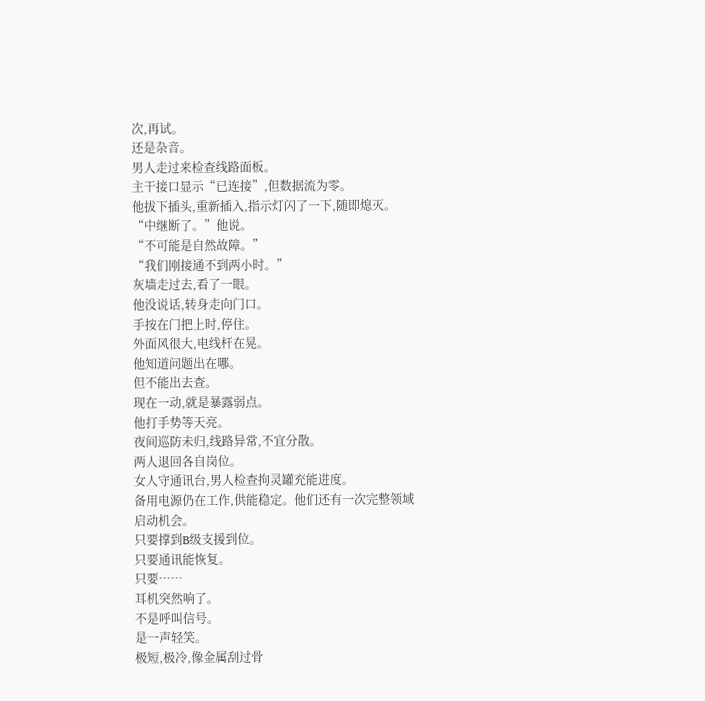次,再试。
还是杂音。
男人走过来检查线路面板。
主干接口显示“已连接”,但数据流为零。
他拔下插头,重新插入,指示灯闪了一下,随即熄灭。
“中继断了。”他说。
“不可能是自然故障。”
“我们刚接通不到两小时。”
灰墙走过去,看了一眼。
他没说话,转身走向门口。
手按在门把上时,停住。
外面风很大,电线杆在晃。
他知道问题出在哪。
但不能出去查。
现在一动,就是暴露弱点。
他打手势等天亮。
夜间巡防未归,线路异常,不宜分散。
两人退回各自岗位。
女人守通讯台,男人检查拘灵罐充能进度。
备用电源仍在工作,供能稳定。他们还有一次完整领域启动机会。
只要撑到B级支援到位。
只要通讯能恢复。
只要……
耳机突然响了。
不是呼叫信号。
是一声轻笑。
极短,极冷,像金属刮过骨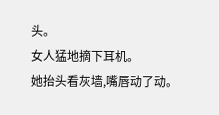头。
女人猛地摘下耳机。
她抬头看灰墙,嘴唇动了动。